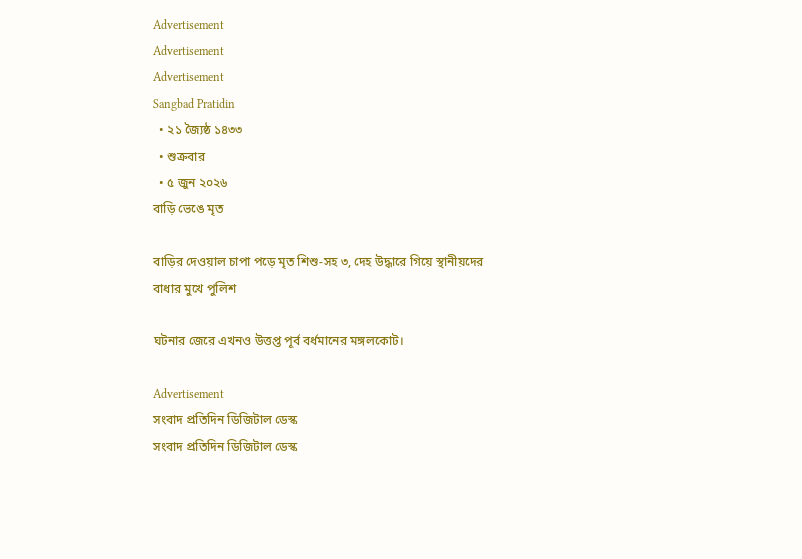Advertisement
Advertisement
Advertisement
Sangbad Pratidin
  • ২১ জ্যৈষ্ঠ ১৪৩৩
  • শুক্রবার
  • ৫ জুন ২০২৬
বাড়ি ভেঙে মৃত

বাড়ির দেওয়াল চাপা পড়ে মৃত শিশু-সহ ৩, দেহ উদ্ধারে গিয়ে স্থানীয়দের বাধার মুখে পুলিশ

ঘটনার জেরে এখনও উত্তপ্ত পূর্ব বর্ধমানের মঙ্গলকোট।

Advertisement
সংবাদ প্রতিদিন ডিজিটাল ডেস্ক
সংবাদ প্রতিদিন ডিজিটাল ডেস্ক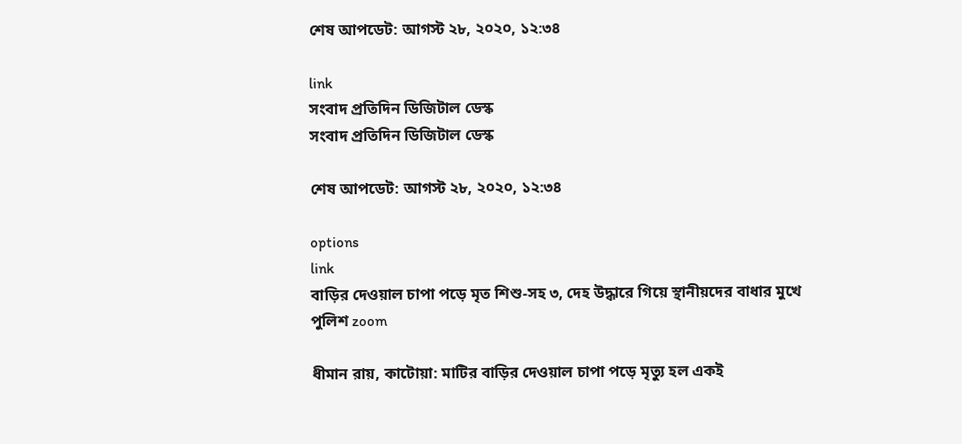শেষ আপডেট: আগস্ট ২৮, ২০২০, ১২:৩৪

link
সংবাদ প্রতিদিন ডিজিটাল ডেস্ক
সংবাদ প্রতিদিন ডিজিটাল ডেস্ক

শেষ আপডেট: আগস্ট ২৮, ২০২০, ১২:৩৪

options
link
বাড়ির দেওয়াল চাপা পড়ে মৃত শিশু-সহ ৩, দেহ উদ্ধারে গিয়ে স্থানীয়দের বাধার মুখে পুলিশ zoom

ধীমান রায়, কাটোয়া: মাটির বাড়ির দেওয়াল চাপা পড়ে মৃত্যু হল একই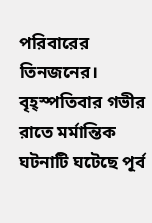পরিবারের তিনজনের। বৃহ্স্পতিবার গভীর রাতে মর্মান্তিক ঘটনাটি ঘটেছে পূর্ব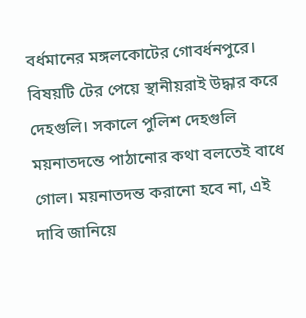বর্ধমানের মঙ্গলকোটের গোবর্ধনপুরে। বিষয়টি টের পেয়ে স্থানীয়রাই উদ্ধার করে দেহগুলি। সকালে পুলিশ দেহগুলি ময়নাতদন্তে পাঠানোর কথা বলতেই বাধে গোল। ময়নাতদন্ত করানো হবে না, এই দাবি জানিয়ে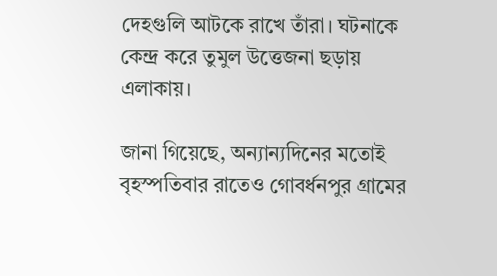দেহগুলি আটকে রাখে তাঁরা। ঘটনাকে কেন্দ্র করে তুমুল উত্তেজনা ছড়ায় এলাকায়।

জানা গিয়েছে, অন্যান্যদিনের মতোই বৃহস্পতিবার রাতেও গোবর্ধনপুর গ্রামের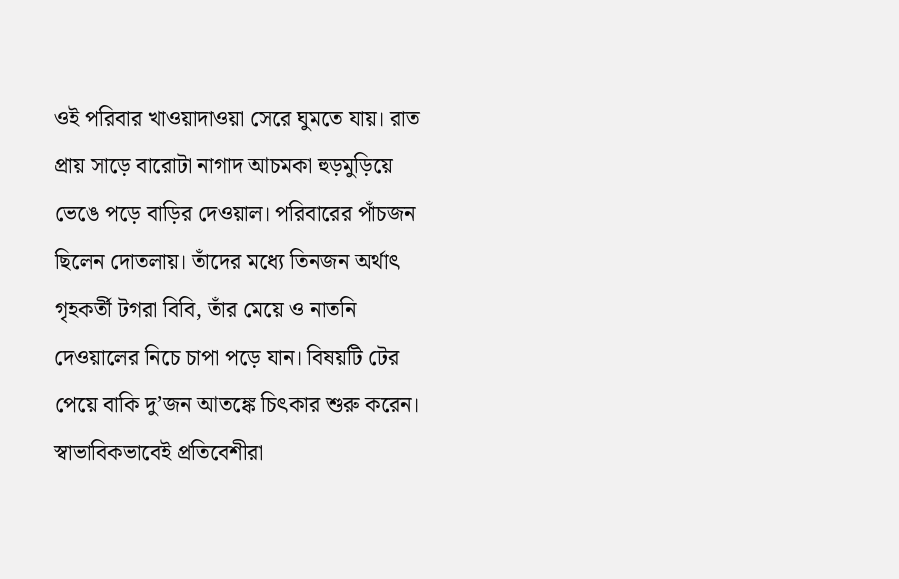ওই পরিবার খাওয়াদাওয়া সেরে ঘুমতে যায়। রাত প্রায় সাড়ে বারোটা নাগাদ আচমকা হুড়মুড়িয়ে ভেঙে পড়ে বাড়ির দেওয়াল। পরিবারের পাঁচজন ছিলেন দোতলায়। তাঁদের মধ্যে তিনজন অর্থাৎ গৃহকর্তী টগরা বিবি, তাঁর মেয়ে ও নাতনি দেওয়ালের নিচে চাপা পড়ে যান। বিষয়টি টের পেয়ে বাকি দু’জন আতঙ্কে চিৎকার শুরু করেন। স্বাভাবিকভাবেই প্রতিবেশীরা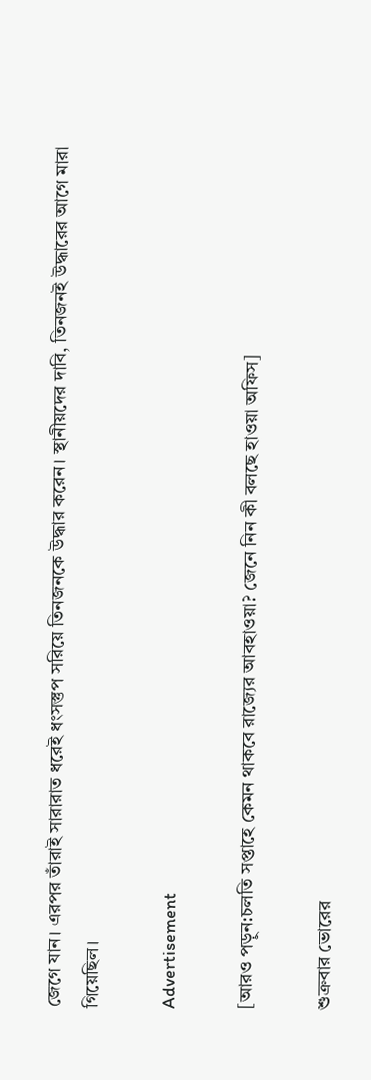জেগে যান। এরপর তাঁরাই সারারাত ধরেই ধংসস্তুপ সরিয়ে তিনজনকে উদ্ধার করেন। স্থানীয়দের দাবি, তিনজনই উদ্ধারের আগে মারা গিয়েছিল।

Advertisement

[আরও পড়ুন:চলতি সপ্তাহে কেমন থাকবে রাজ্যের আবহাওয়া? জেনে নিন কী বলছে হাওয়া অফিস]

শুক্রবার ভোরের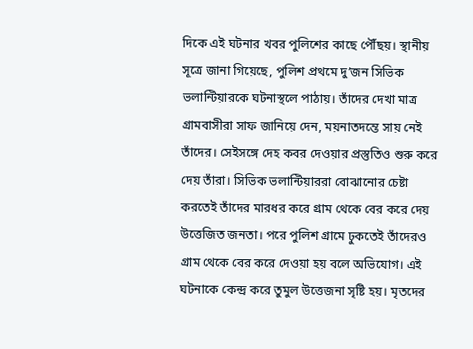দিকে এই ঘটনার খবর পুলিশের কাছে পৌঁছয়। স্থানীয় সূত্রে জানা গিয়েছে, পুলিশ প্রথমে দু’জন সিভিক ভলান্টিয়ারকে ঘটনাস্থলে পাঠায়। তাঁদের দেখা মাত্র গ্রামবাসীরা সাফ জানিয়ে দেন, ময়নাতদন্তে সায় নেই তাঁদের। সেইসঙ্গে দেহ কবর দেওয়ার প্রস্তুতিও শুরু করে দেয় তাঁরা। সিভিক ভলান্টিয়াররা বোঝানোর চেষ্টা করতেই তাঁদের মারধর করে গ্রাম থেকে বের করে দেয় উত্তেজিত জনতা। পরে পুলিশ গ্রামে ঢুকতেই তাঁদেরও গ্রাম থেকে বের করে দেওয়া হয় বলে অভিযোগ। এই ঘটনাকে কেন্দ্র করে তুমুল উত্তেজনা সৃষ্টি হয়। মৃতদের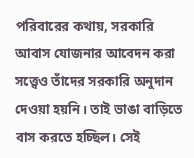পরিবারের কথায়, সরকারি আবাস যোজনার আবেদন করা সত্ত্বেও তাঁদের সরকারি অনুদান দেওয়া হয়নি। তাই ভাঙা বাড়িতে বাস করতে হচ্ছিল। সেই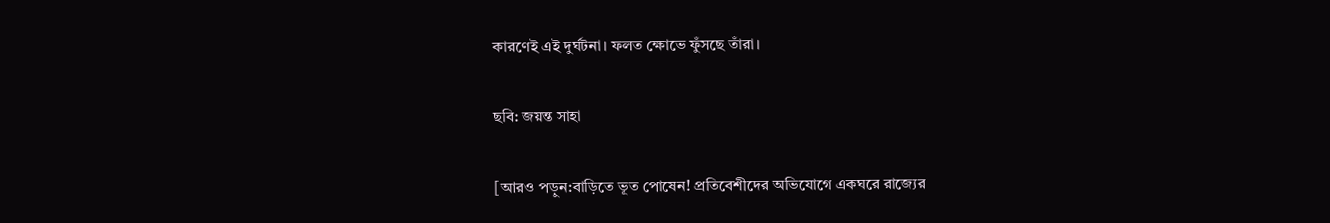কারণেই এই দুর্ঘটনা। ফলত ক্ষোভে ফুঁসছে তাঁরা।

ছবি: জয়ন্ত সাহা

[আরও পড়ুন:বাড়িতে ভূত পোষেন! প্রতিবেশীদের অভিযোগে একঘরে রাজ্যের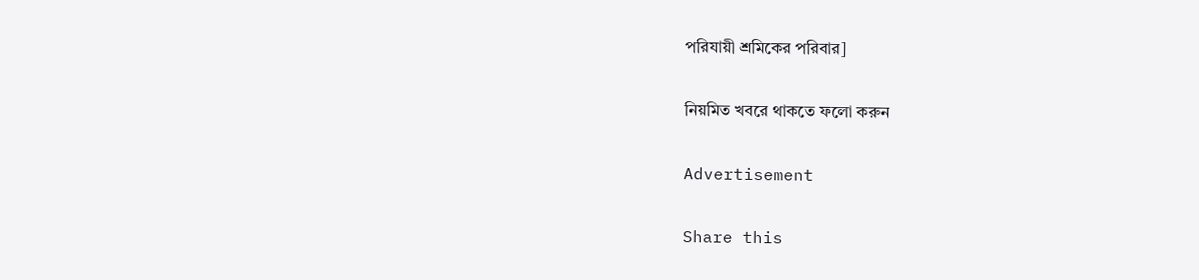পরিযায়ী শ্রমিকের পরিবার]

নিয়মিত খবরে থাকতে ফলো করুন

Advertisement

Share this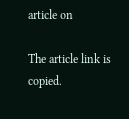article on

The article link is copied.